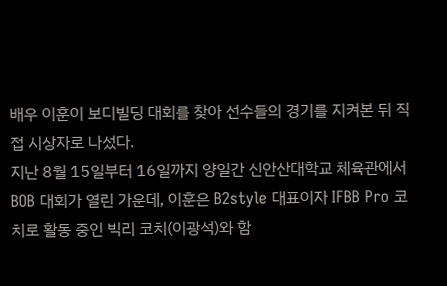배우 이훈이 보디빌딩 대회를 찾아 선수들의 경기를 지켜본 뒤 직접 시상자로 나섰다.
지난 8월 15일부터 16일까지 양일간 신안산대학교 체육관에서 BOB 대회가 열린 가운데, 이훈은 B2style 대표이자 IFBB Pro 코치로 활동 중인 빅리 코치(이광석)와 함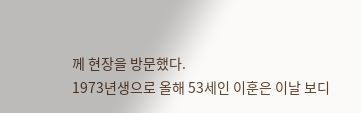께 현장을 방문했다.
1973년생으로 올해 53세인 이훈은 이날 보디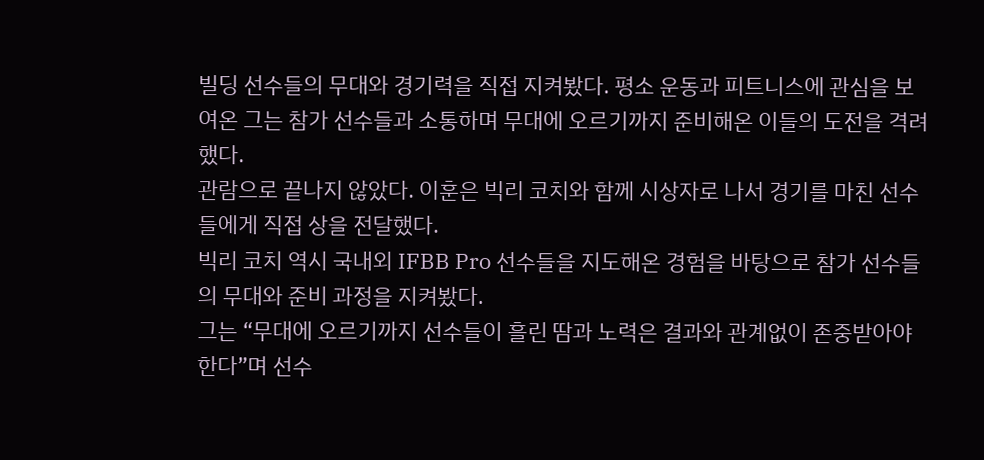빌딩 선수들의 무대와 경기력을 직접 지켜봤다. 평소 운동과 피트니스에 관심을 보여온 그는 참가 선수들과 소통하며 무대에 오르기까지 준비해온 이들의 도전을 격려했다.
관람으로 끝나지 않았다. 이훈은 빅리 코치와 함께 시상자로 나서 경기를 마친 선수들에게 직접 상을 전달했다.
빅리 코치 역시 국내외 IFBB Pro 선수들을 지도해온 경험을 바탕으로 참가 선수들의 무대와 준비 과정을 지켜봤다.
그는 “무대에 오르기까지 선수들이 흘린 땀과 노력은 결과와 관계없이 존중받아야 한다”며 선수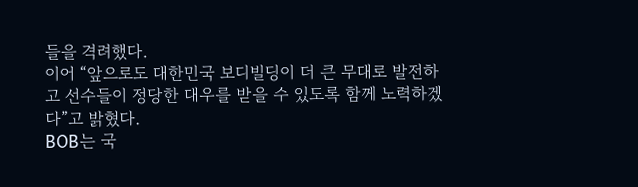들을 격려했다.
이어 “앞으로도 대한민국 보디빌딩이 더 큰 무대로 발전하고 선수들이 정당한 대우를 받을 수 있도록 함께 노력하겠다”고 밝혔다.
BOB는 국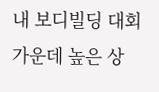내 보디빌딩 대회 가운데 높은 상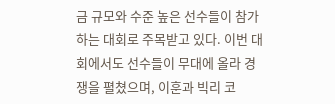금 규모와 수준 높은 선수들이 참가하는 대회로 주목받고 있다. 이번 대회에서도 선수들이 무대에 올라 경쟁을 펼쳤으며, 이훈과 빅리 코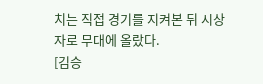치는 직접 경기를 지켜본 뒤 시상자로 무대에 올랐다.
[김승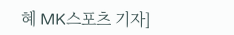혜 MK스포츠 기자]